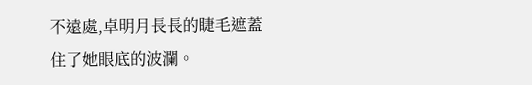不遠處,卓明月長長的睫毛遮蓋住了她眼底的波瀾。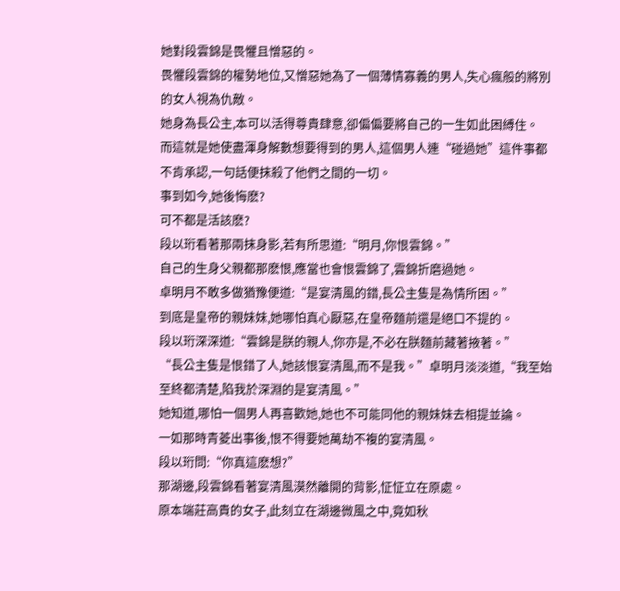她對段雲錦是畏懼且憎惡的。
畏懼段雲錦的權勢地位,又憎惡她為了一個薄情寡義的男人,失心瘋般的將別的女人視為仇敵。
她身為長公主,本可以活得尊貴肆意,卻偏偏要將自己的一生如此困縛住。
而這就是她使盡渾身解數想要得到的男人,這個男人連“碰過她”這件事都不肯承認,一句話便抹殺了他們之間的一切。
事到如今,她後悔麽?
可不都是活該麽?
段以珩看著那兩抹身影,若有所思道:“明月,你恨雲錦。”
自己的生身父親都那麽恨,應當也會恨雲錦了,雲錦折磨過她。
卓明月不敢多做猶豫便道:“是宴清風的錯,長公主隻是為情所困。”
到底是皇帝的親妹妹,她哪怕真心厭惡,在皇帝麵前還是絕口不提的。
段以珩深深道:“雲錦是朕的親人,你亦是,不必在朕麵前藏著掖著。”
“長公主隻是恨錯了人,她該恨宴清風,而不是我。”卓明月淡淡道,“我至始至終都清楚,陷我於深淵的是宴清風。”
她知道,哪怕一個男人再喜歡她,她也不可能同他的親妹妹去相提並論。
一如那時青菱出事後,恨不得要她萬劫不複的宴清風。
段以珩問:“你真這麽想?”
那湖邊,段雲錦看著宴清風漠然離開的背影,怔怔立在原處。
原本端莊高貴的女子,此刻立在湖邊微風之中,竟如秋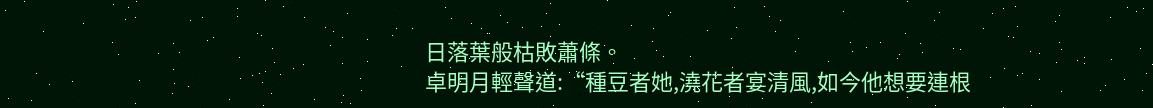日落葉般枯敗蕭條。
卓明月輕聲道:“種豆者她,澆花者宴清風,如今他想要連根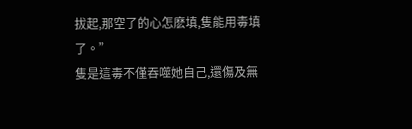拔起,那空了的心怎麽填,隻能用毒填了。”
隻是這毒不僅吞噬她自己,還傷及無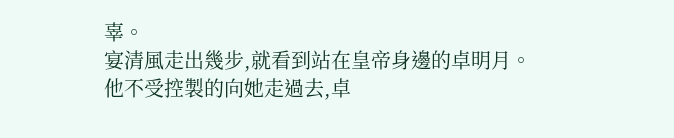辜。
宴清風走出幾步,就看到站在皇帝身邊的卓明月。
他不受控製的向她走過去,卓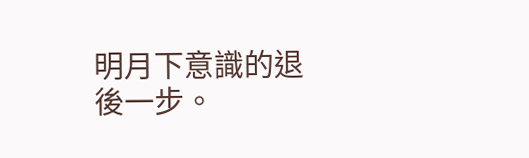明月下意識的退後一步。